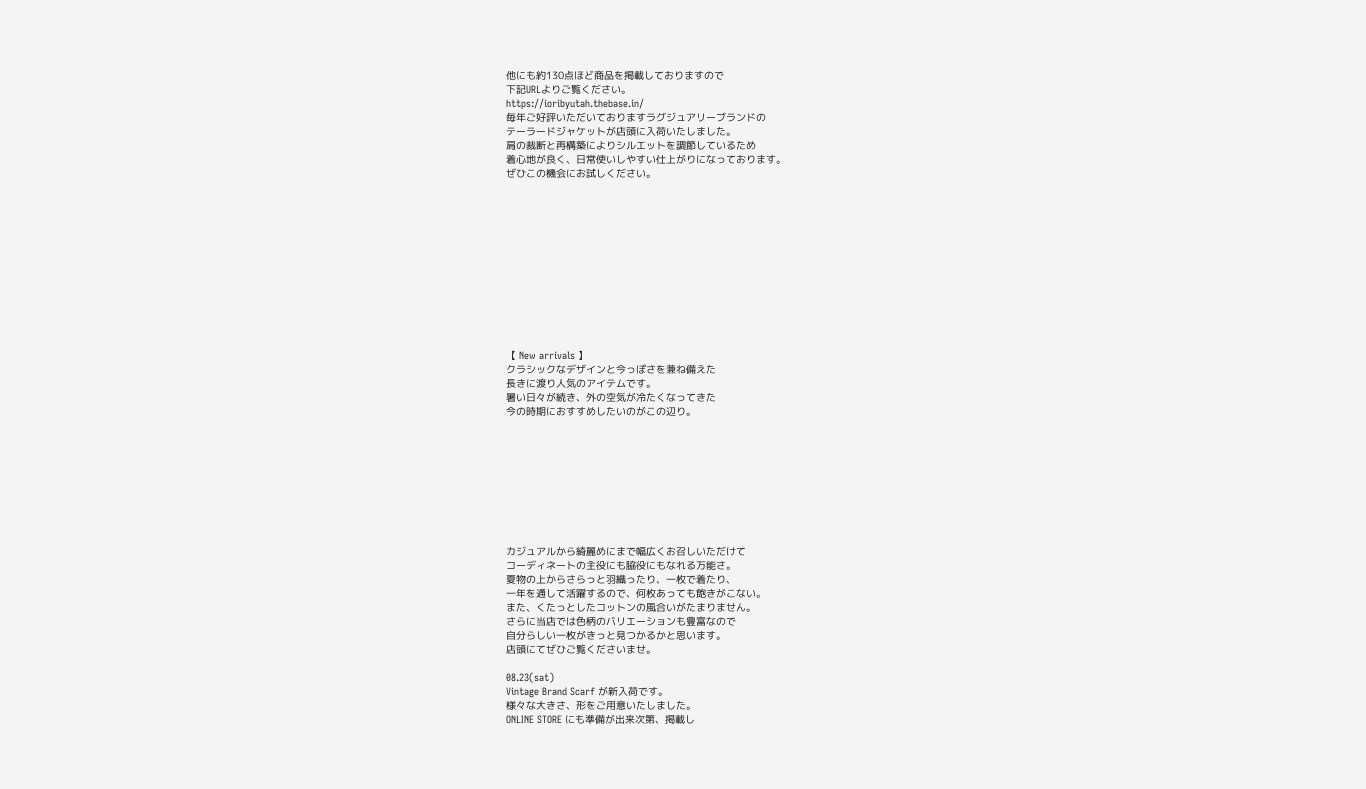他にも約130点ほど商品を掲載しておりますので
下記URLよりご覧ください。
https://ioribyutah.thebase.in/
毎年ご好評いただいておりますラグジュアリーブランドの
テーラードジャケットが店頭に入荷いたしました。
肩の裁断と再構築によりシルエットを調節しているため
着心地が良く、日常使いしやすい仕上がりになっております。
ぜひこの機会にお試しください。












【 New arrivals 】
クラシックなデザインと今っぽさを兼ね備えた
長きに渡り人気のアイテムです。
暑い日々が続き、外の空気が冷たくなってきた
今の時期におすすめしたいのがこの辺り。









カジュアルから綺麗めにまで幅広くお召しいただけて
コーディネートの主役にも脇役にもなれる万能さ。
夏物の上からさらっと羽織ったり、一枚で着たり、
一年を通して活躍するので、何枚あっても飽きがこない。
また、くたっとしたコットンの風合いがたまりません。
さらに当店では色柄のバリエーションも豊富なので
自分らしい一枚がきっと見つかるかと思います。
店頭にてぜひご覧くださいませ。

08.23(sat)
Vintage Brand Scarf が新入荷です。
様々な大きさ、形をご用意いたしました。
ONLINE STORE にも準備が出来次第、掲載し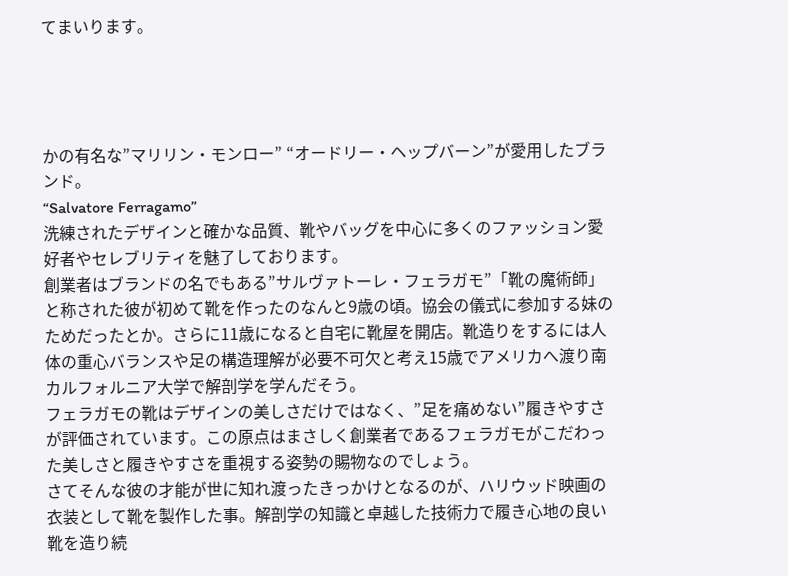てまいります。




かの有名な”マリリン・モンロー” “オードリー・ヘップバーン”が愛用したブランド。
“Salvatore Ferragamo”
洗練されたデザインと確かな品質、靴やバッグを中心に多くのファッション愛好者やセレブリティを魅了しております。
創業者はブランドの名でもある”サルヴァトーレ・フェラガモ”「靴の魔術師」と称された彼が初めて靴を作ったのなんと9歳の頃。協会の儀式に参加する妹のためだったとか。さらに11歳になると自宅に靴屋を開店。靴造りをするには人体の重心バランスや足の構造理解が必要不可欠と考え15歳でアメリカへ渡り南カルフォルニア大学で解剖学を学んだそう。
フェラガモの靴はデザインの美しさだけではなく、”足を痛めない”履きやすさが評価されています。この原点はまさしく創業者であるフェラガモがこだわった美しさと履きやすさを重視する姿勢の賜物なのでしょう。
さてそんな彼の才能が世に知れ渡ったきっかけとなるのが、ハリウッド映画の衣装として靴を製作した事。解剖学の知識と卓越した技術力で履き心地の良い靴を造り続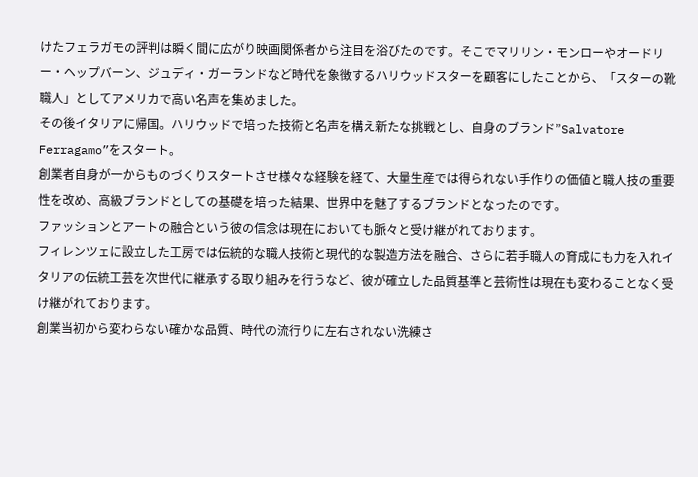けたフェラガモの評判は瞬く間に広がり映画関係者から注目を浴びたのです。そこでマリリン・モンローやオードリー・ヘップバーン、ジュディ・ガーランドなど時代を象徴するハリウッドスターを顧客にしたことから、「スターの靴職人」としてアメリカで高い名声を集めました。
その後イタリアに帰国。ハリウッドで培った技術と名声を構え新たな挑戦とし、自身のブランド”Salvatore Ferragamo”をスタート。
創業者自身が一からものづくりスタートさせ様々な経験を経て、大量生産では得られない手作りの価値と職人技の重要性を改め、高級ブランドとしての基礎を培った結果、世界中を魅了するブランドとなったのです。
ファッションとアートの融合という彼の信念は現在においても脈々と受け継がれております。
フィレンツェに設立した工房では伝統的な職人技術と現代的な製造方法を融合、さらに若手職人の育成にも力を入れイタリアの伝統工芸を次世代に継承する取り組みを行うなど、彼が確立した品質基準と芸術性は現在も変わることなく受け継がれております。
創業当初から変わらない確かな品質、時代の流行りに左右されない洗練さ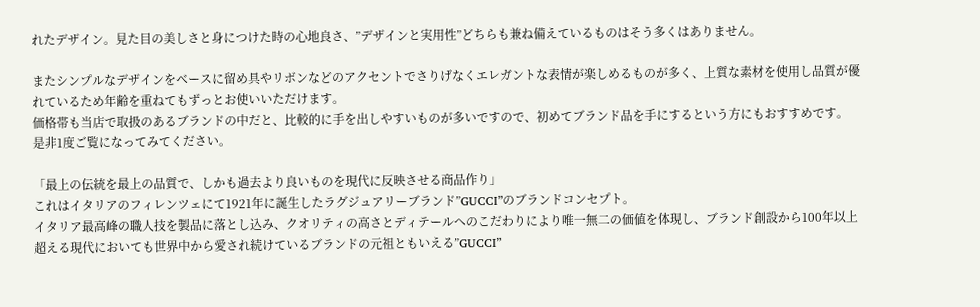れたデザイン。見た目の美しさと身につけた時の心地良さ、”デザインと実用性”どちらも兼ね備えているものはそう多くはありません。

またシンプルなデザインをベースに留め具やリボンなどのアクセントでさりげなくエレガントな表情が楽しめるものが多く、上質な素材を使用し品質が優れているため年齢を重ねてもずっとお使いいただけます。
価格帯も当店で取扱のあるブランドの中だと、比較的に手を出しやすいものが多いですので、初めてブランド品を手にするという方にもおすすめです。
是非1度ご覧になってみてください。

「最上の伝統を最上の品質で、しかも過去より良いものを現代に反映させる商品作り」
これはイタリアのフィレンツェにて1921年に誕生したラグジュアリーブランド”GUCCI”のブランドコンセプト。
イタリア最高峰の職人技を製品に落とし込み、クオリティの高さとディテールへのこだわりにより唯一無二の価値を体現し、ブランド創設から100年以上超える現代においても世界中から愛され続けているブランドの元祖ともいえる”GUCCI”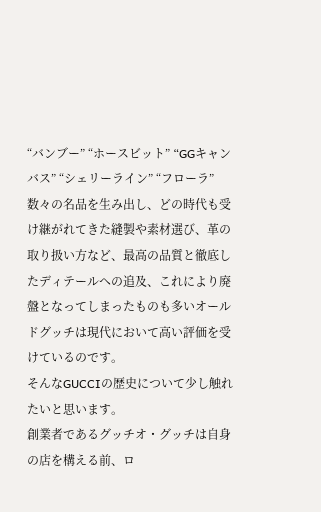“バンブー” “ホースビット” “GGキャンバス” “シェリーライン” “フローラ”
数々の名品を生み出し、どの時代も受け継がれてきた縫製や素材選び、革の取り扱い方など、最高の品質と徹底したディテールへの追及、これにより廃盤となってしまったものも多いオールドグッチは現代において高い評価を受けているのです。
そんなGUCCIの歴史について少し触れたいと思います。
創業者であるグッチオ・グッチは自身の店を構える前、ロ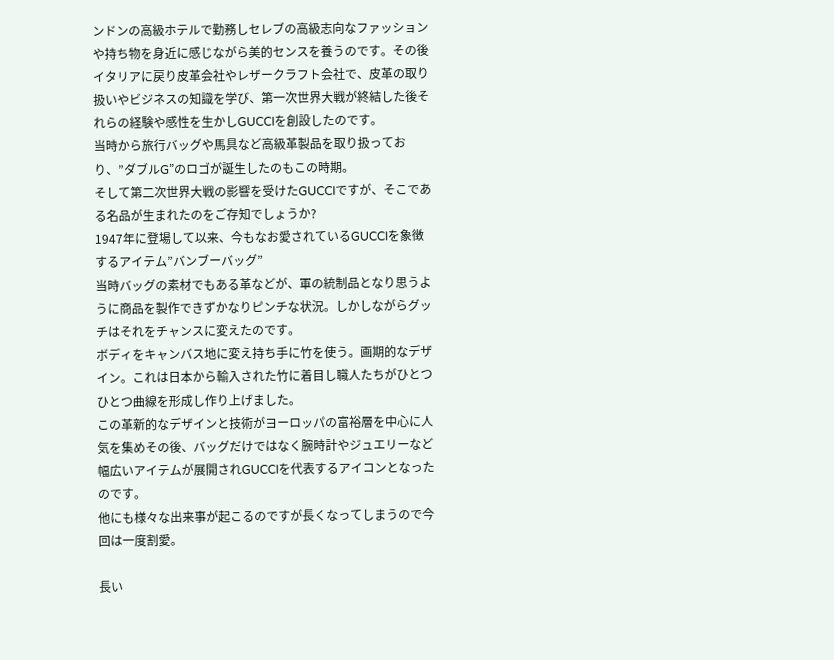ンドンの高級ホテルで勤務しセレブの高級志向なファッションや持ち物を身近に感じながら美的センスを養うのです。その後イタリアに戻り皮革会社やレザークラフト会社で、皮革の取り扱いやビジネスの知識を学び、第一次世界大戦が終結した後それらの経験や感性を生かしGUCCIを創設したのです。
当時から旅行バッグや馬具など高級革製品を取り扱っており、”ダブルG”のロゴが誕生したのもこの時期。
そして第二次世界大戦の影響を受けたGUCCIですが、そこである名品が生まれたのをご存知でしょうか?
1947年に登場して以来、今もなお愛されているGUCCIを象徴するアイテム”バンブーバッグ”
当時バッグの素材でもある革などが、軍の統制品となり思うように商品を製作できずかなりピンチな状況。しかしながらグッチはそれをチャンスに変えたのです。
ボディをキャンバス地に変え持ち手に竹を使う。画期的なデザイン。これは日本から輸入された竹に着目し職人たちがひとつひとつ曲線を形成し作り上げました。
この革新的なデザインと技術がヨーロッパの富裕層を中心に人気を集めその後、バッグだけではなく腕時計やジュエリーなど幅広いアイテムが展開されGUCCIを代表するアイコンとなったのです。
他にも様々な出来事が起こるのですが長くなってしまうので今回は一度割愛。

長い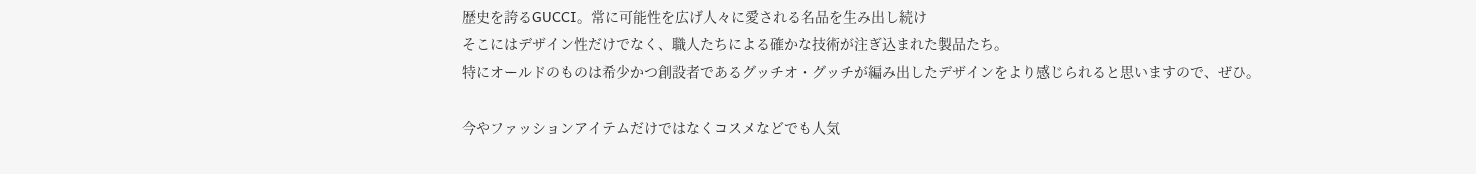歴史を誇るGUCCI。常に可能性を広げ人々に愛される名品を生み出し続け
そこにはデザイン性だけでなく、職人たちによる確かな技術が注ぎ込まれた製品たち。
特にオールドのものは希少かつ創設者であるグッチオ・グッチが編み出したデザインをより感じられると思いますので、ぜひ。

今やファッションアイテムだけではなくコスメなどでも人気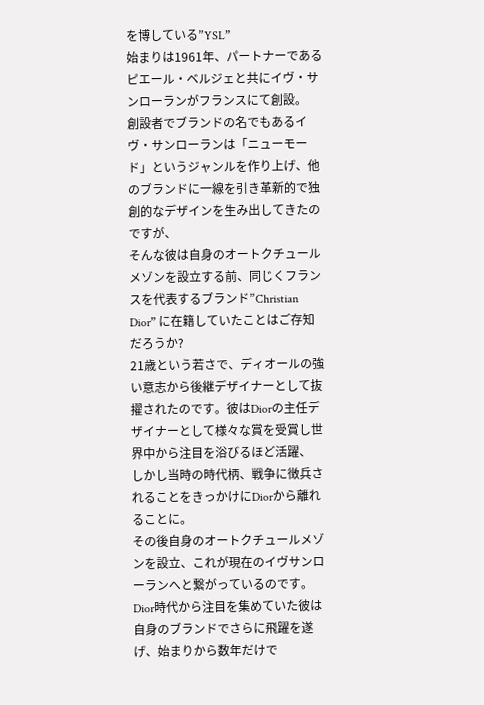を博している”YSL”
始まりは1961年、パートナーであるピエール・ベルジェと共にイヴ・サンローランがフランスにて創設。
創設者でブランドの名でもあるイヴ・サンローランは「ニューモード」というジャンルを作り上げ、他のブランドに一線を引き革新的で独創的なデザインを生み出してきたのですが、
そんな彼は自身のオートクチュールメゾンを設立する前、同じくフランスを代表するブランド”Christian Dior” に在籍していたことはご存知だろうか?
21歳という若さで、ディオールの強い意志から後継デザイナーとして抜擢されたのです。彼はDiorの主任デザイナーとして様々な賞を受賞し世界中から注目を浴びるほど活躍、
しかし当時の時代柄、戦争に徴兵されることをきっかけにDiorから離れることに。
その後自身のオートクチュールメゾンを設立、これが現在のイヴサンローランへと繋がっているのです。
Dior時代から注目を集めていた彼は自身のブランドでさらに飛躍を遂げ、始まりから数年だけで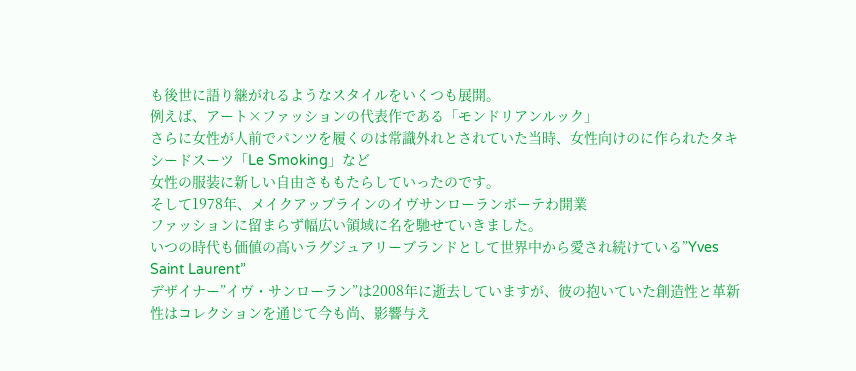も後世に語り継がれるようなスタイルをいくつも展開。
例えば、アート×ファッションの代表作である「モンドリアンルック」
さらに女性が人前でパンツを履くのは常識外れとされていた当時、女性向けのに作られたタキシードスーツ「Le Smoking」など
女性の服装に新しい自由さももたらしていったのです。
そして1978年、メイクアップラインのイヴサンローランボーテわ開業
ファッションに留まらず幅広い領域に名を馳せていきました。
いつの時代も価値の高いラグジュアリーブランドとして世界中から愛され続けている”Yves Saint Laurent”
デザイナー”イヴ・サンローラン”は2008年に逝去していますが、彼の抱いていた創造性と革新性はコレクションを通じて今も尚、影響与え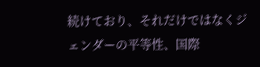続けており、それだけではなくジェンダーの平等性、国際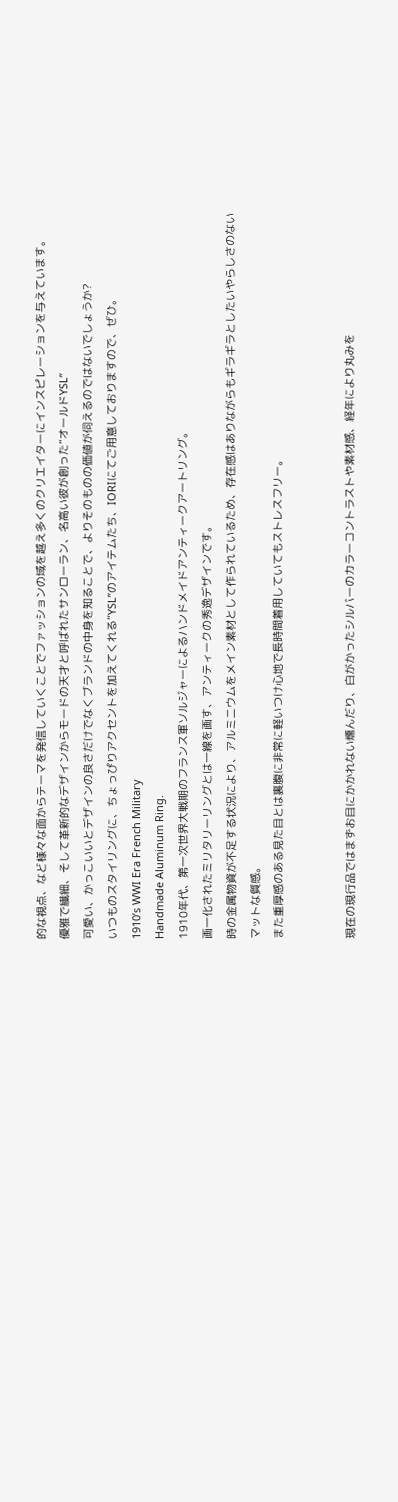的な視点、など様々な面からテーマを発信していくことでファッションの域を越え多くのクリエイターにインスピレーションを与えています。
優雅で繊細、そして革新的なデザインからモードの天才と呼ばれたサンローラン、名高い彼が創った”オールドYSL”
可愛い、かっこいいとデザインの良さだけでなくブランドの中身を知ることで、よりそのものの価値が伺えるのではないでしょうか?
いつものスタイリングに、ちょっぴりアクセントを加えてくれる”YSL”のアイテムたち、IORIにてご用意しておりますので、ぜひ。
1910’s WWI Era French Military
Handmade Aluminum Ring.
1910年代、第一次世界大戦期のフランス軍ソルジャーによるハンドメイドアンティークアートリング。
画一化されたミリタリーリングとは一線を画す、アンティークの秀逸デザインです。
時の金属物資が不足する状況により、アルミニウムをメイン素材として作られているため、存在感はありながらもギラギラとしたいやらしさのないマットな質感。
また重厚感のある見た目とは裏腹に非常に軽いつけ心地で長時間着用していてもストレスフリー。


現在の現行品ではまずお目にかかれない燻んだり、白がかったシルバーのカラーコントラストや素材感、経年により丸みを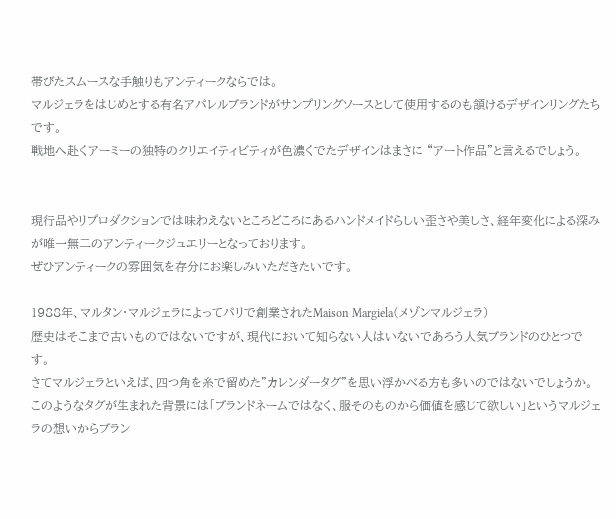帯びたスムースな手触りもアンティークならでは。
マルジェラをはじめとする有名アパレルブランドがサンプリングソースとして使用するのも頷けるデザインリングたちです。
戦地へ赴くアーミーの独特のクリエイティビティが色濃くでたデザインはまさに “アート作品”と言えるでしょう。


現行品やリプロダクションでは味わえないところどころにあるハンドメイドらしい歪さや美しさ、経年変化による深みが唯一無二のアンティークジュエリーとなっております。
ぜひアンティークの雰囲気を存分にお楽しみいただきたいです。

1988年、マルタン・マルジェラによってパリで創業されたMaison Margiela(メゾンマルジェラ)
歴史はそこまで古いものではないですが、現代において知らない人はいないであろう人気ブランドのひとつです。
さてマルジェラといえば、四つ角を糸で留めた”カレンダータグ”を思い浮かべる方も多いのではないでしょうか。このようなタグが生まれた背景には「ブランドネームではなく、服そのものから価値を感じて欲しい」というマルジェラの想いからブラン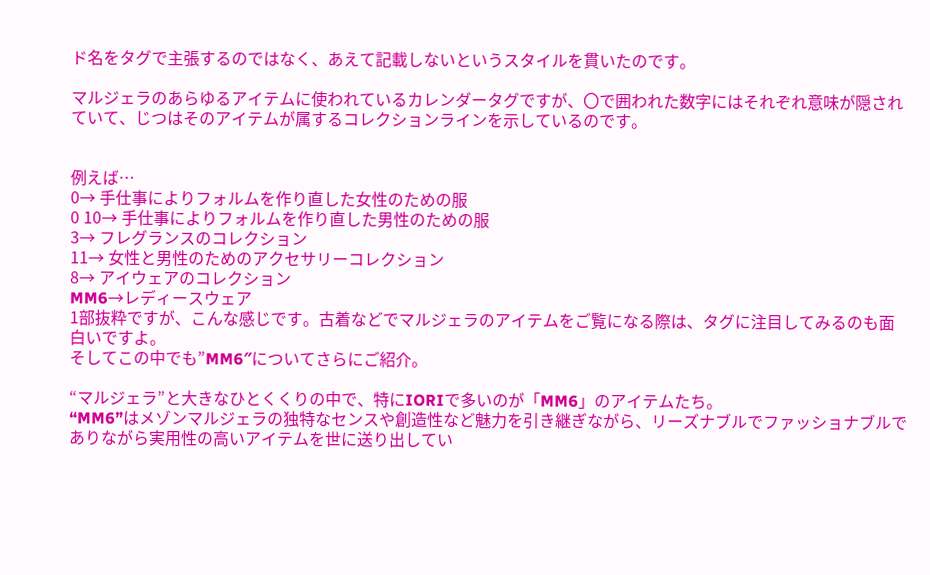ド名をタグで主張するのではなく、あえて記載しないというスタイルを貫いたのです。

マルジェラのあらゆるアイテムに使われているカレンダータグですが、〇で囲われた数字にはそれぞれ意味が隠されていて、じつはそのアイテムが属するコレクションラインを示しているのです。


例えば…
0→ 手仕事によりフォルムを作り直した女性のための服
0 10→ 手仕事によりフォルムを作り直した男性のための服
3→ フレグランスのコレクション
11→ 女性と男性のためのアクセサリーコレクション
8→ アイウェアのコレクション
MM6→レディースウェア
1部抜粋ですが、こんな感じです。古着などでマルジェラのアイテムをご覧になる際は、タグに注目してみるのも面白いですよ。
そしてこの中でも”MM6″についてさらにご紹介。

“マルジェラ”と大きなひとくくりの中で、特にIORIで多いのが「MM6」のアイテムたち。
“MM6”はメゾンマルジェラの独特なセンスや創造性など魅力を引き継ぎながら、リーズナブルでファッショナブルでありながら実用性の高いアイテムを世に送り出してい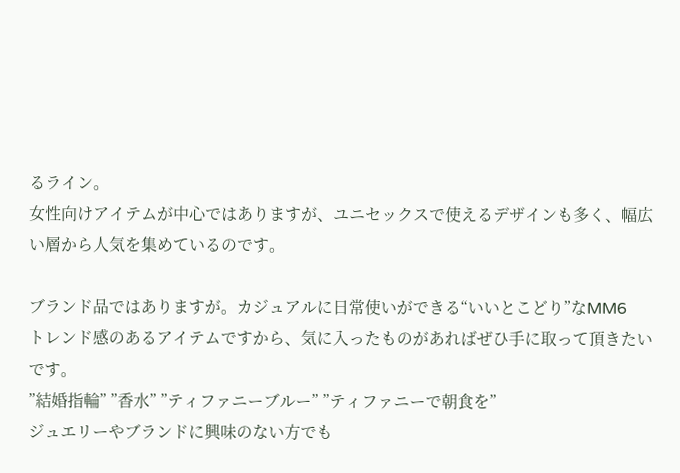るライン。
女性向けアイテムが中心ではありますが、ユニセックスで使えるデザインも多く、幅広い層から人気を集めているのです。

ブランド品ではありますが。カジュアルに日常使いができる“いいとこどり”なMM6
トレンド感のあるアイテムですから、気に入ったものがあればぜひ手に取って頂きたいです。
”結婚指輪” ”香水” ”ティファニーブルー” ”ティファニーで朝食を”
ジュエリーやブランドに興味のない方でも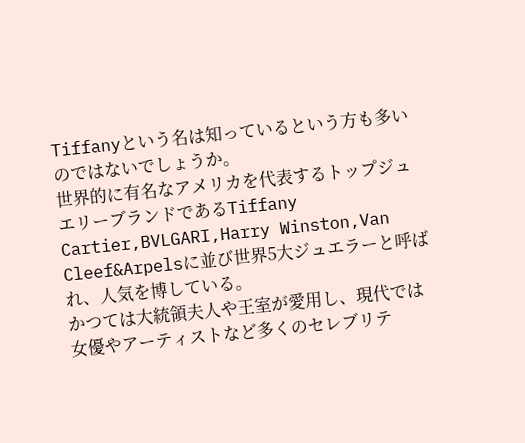Tiffanyという名は知っているという方も多いのではないでしょうか。
世界的に有名なアメリカを代表するトップジュエリーブランドであるTiffany
Cartier,BVLGARI,Harry Winston,Van Cleef&Arpelsに並び世界5大ジュエラーと呼ばれ、人気を博している。
かつては大統領夫人や王室が愛用し、現代では女優やアーティストなど多くのセレブリテ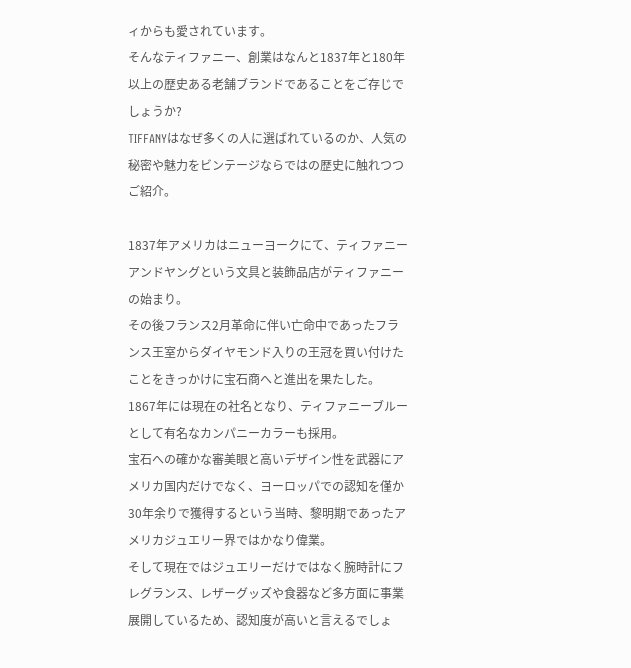ィからも愛されています。
そんなティファニー、創業はなんと1837年と180年以上の歴史ある老舗ブランドであることをご存じでしょうか?
TIFFANYはなぜ多くの人に選ばれているのか、人気の秘密や魅力をビンテージならではの歴史に触れつつご紹介。

1837年アメリカはニューヨークにて、ティファニーアンドヤングという文具と装飾品店がティファニーの始まり。
その後フランス2月革命に伴い亡命中であったフランス王室からダイヤモンド入りの王冠を買い付けたことをきっかけに宝石商へと進出を果たした。
1867年には現在の社名となり、ティファニーブルーとして有名なカンパニーカラーも採用。
宝石への確かな審美眼と高いデザイン性を武器にアメリカ国内だけでなく、ヨーロッパでの認知を僅か30年余りで獲得するという当時、黎明期であったアメリカジュエリー界ではかなり偉業。
そして現在ではジュエリーだけではなく腕時計にフレグランス、レザーグッズや食器など多方面に事業展開しているため、認知度が高いと言えるでしょ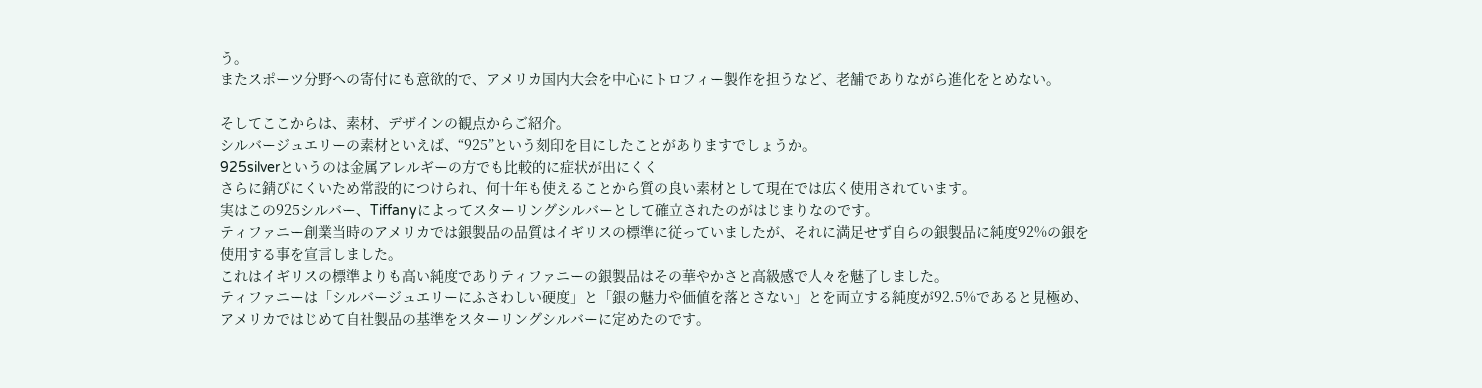う。
またスポーツ分野への寄付にも意欲的で、アメリカ国内大会を中心にトロフィー製作を担うなど、老舗でありながら進化をとめない。

そしてここからは、素材、デザインの観点からご紹介。
シルバージュエリーの素材といえば、“925”という刻印を目にしたことがありますでしょうか。
925silverというのは金属アレルギーの方でも比較的に症状が出にくく
さらに錆びにくいため常設的につけられ、何十年も使えることから質の良い素材として現在では広く使用されています。
実はこの925シルバー、Tiffanyによってスターリングシルバーとして確立されたのがはじまりなのです。
ティファニー創業当時のアメリカでは銀製品の品質はイギリスの標準に従っていましたが、それに満足せず自らの銀製品に純度92%の銀を使用する事を宣言しました。
これはイギリスの標準よりも高い純度でありティファニーの銀製品はその華やかさと高級感で人々を魅了しました。
ティファニーは「シルバージュエリーにふさわしい硬度」と「銀の魅力や価値を落とさない」とを両立する純度が92.5%であると見極め、アメリカではじめて自社製品の基準をスターリングシルバーに定めたのです。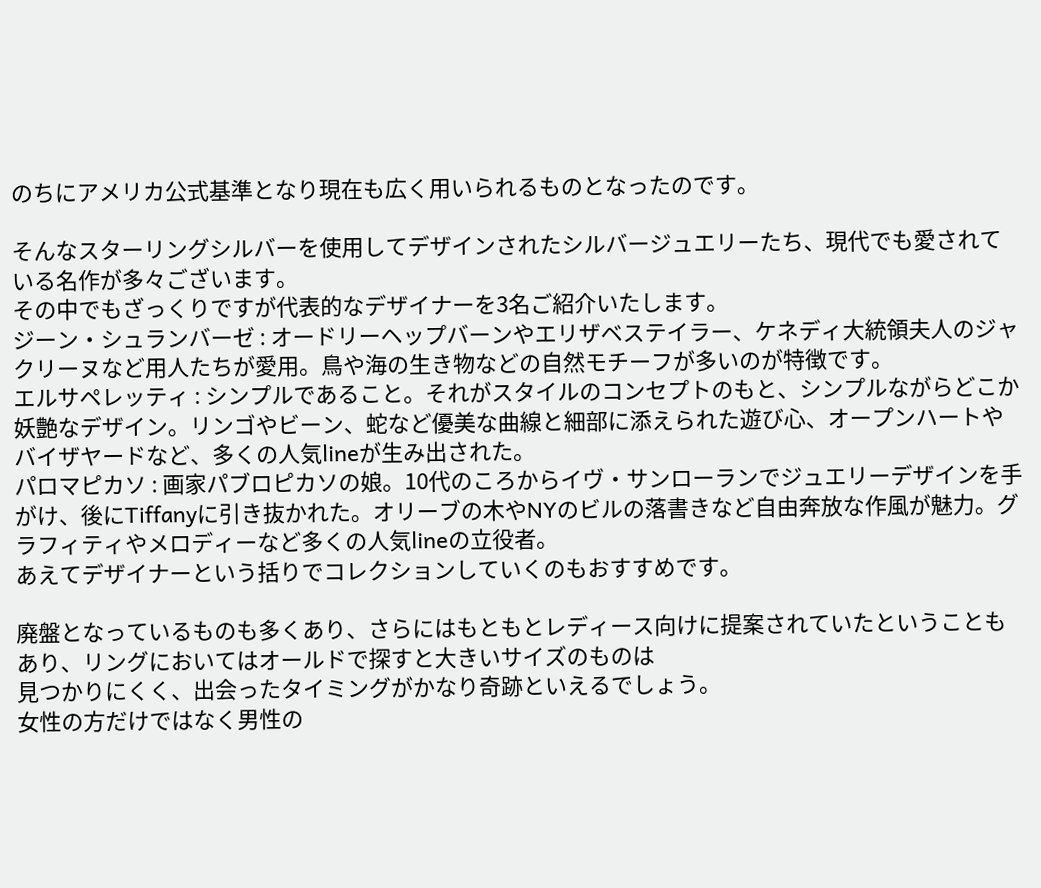のちにアメリカ公式基準となり現在も広く用いられるものとなったのです。

そんなスターリングシルバーを使用してデザインされたシルバージュエリーたち、現代でも愛されている名作が多々ございます。
その中でもざっくりですが代表的なデザイナーを3名ご紹介いたします。
ジーン・シュランバーゼ : オードリーヘップバーンやエリザベステイラー、ケネディ大統領夫人のジャクリーヌなど用人たちが愛用。鳥や海の生き物などの自然モチーフが多いのが特徴です。
エルサペレッティ : シンプルであること。それがスタイルのコンセプトのもと、シンプルながらどこか妖艶なデザイン。リンゴやビーン、蛇など優美な曲線と細部に添えられた遊び心、オープンハートやバイザヤードなど、多くの人気lineが生み出された。
パロマピカソ : 画家パブロピカソの娘。10代のころからイヴ・サンローランでジュエリーデザインを手がけ、後にTiffanyに引き抜かれた。オリーブの木やNYのビルの落書きなど自由奔放な作風が魅力。グラフィティやメロディーなど多くの人気lineの立役者。
あえてデザイナーという括りでコレクションしていくのもおすすめです。

廃盤となっているものも多くあり、さらにはもともとレディース向けに提案されていたということもあり、リングにおいてはオールドで探すと大きいサイズのものは
見つかりにくく、出会ったタイミングがかなり奇跡といえるでしょう。
女性の方だけではなく男性の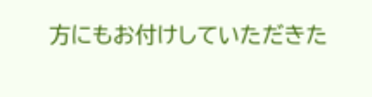方にもお付けしていただきた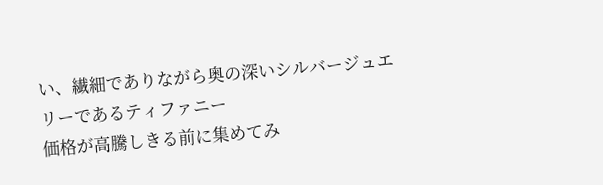い、繊細でありながら奥の深いシルバージュエリーであるティファニー
価格が高騰しきる前に集めてみ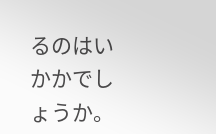るのはいかかでしょうか。